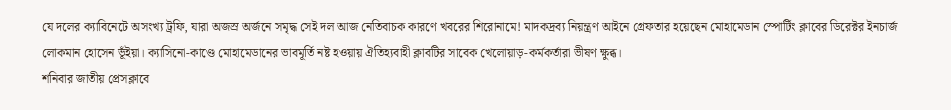যে দলের ক্যাবিনেটে অসংখ্য ট্রফি, যারা অজস্র অর্জনে সমৃদ্ধ সেই দল আজ নেতিবাচক কারণে খবরের শিরোনামে! মাদকদ্রব্য নিয়ন্ত্রণ আইনে গ্রেফতার হয়েছেন মোহামেডান স্পোর্টিং ক্লাবের ডিরেক্টর ইনচার্জ লোকমান হোসেন ভূঁইয়া। ক্যাসিনো-কাণ্ডে মোহামেডানের ভাবমূর্তি নষ্ট হওয়ায় ঐতিহ্যবাহী ক্লাবটির সাবেক খেলোয়াড়-কর্মকর্তারা ভীষণ ক্ষুব্ধ।
শনিবার জাতীয় প্রেসক্লাবে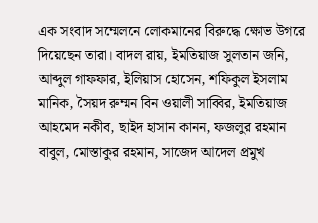এক সংবাদ সম্মেলনে লোকমানের বিরুদ্ধে ক্ষোভ উগরে দিয়েছেন তারা। বাদল রায়, ইমতিয়াজ সুলতান জনি, আব্দুল গাফফার, ইলিয়াস হোসেন, শফিকুল ইসলাম মানিক, সৈয়দ রুম্মন বিন ওয়ালী সাব্বির, ইমতিয়াজ আহমেদ নকীব, ছাইদ হাসান কানন, ফজলুর রহমান বাবুল, মোস্তাকুর রহমান, সাজেদ আদেল প্রমুখ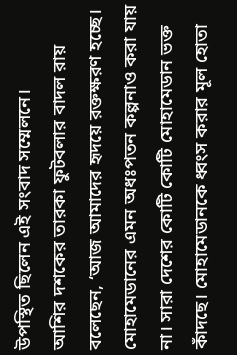উপস্থিত ছিলেন এই সংবাদ সম্মেলনে।
আশির দশকের তারকা ফুটবলার বাদল রায় বলেছেন, ‘আজ আমাদের হৃদয়ে রক্তক্ষরণ হচ্ছে। মোহামেডানের এমন অধঃপতন কল্পনাও করা যায় না। সারা দেশের কোটি কোটি মোহামেডান ভক্ত কাঁদছে। মোহামেডানকে ধ্বংস করার মূল হোতা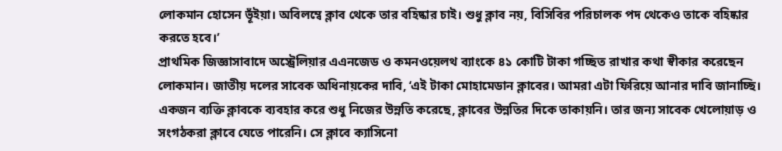লোকমান হোসেন ভূঁইয়া। অবিলম্বে ক্লাব থেকে তার বহিষ্কার চাই। শুধু ক্লাব নয়, বিসিবির পরিচালক পদ থেকেও তাকে বহিষ্কার করতে হবে।’
প্রাথমিক জিজ্ঞাসাবাদে অস্ট্রেলিয়ার এএনজেড ও কমনওয়েলথ ব্যাংকে ৪১ কোটি টাকা গচ্ছিত রাখার কথা স্বীকার করেছেন লোকমান। জাতীয় দলের সাবেক অধিনায়কের দাবি, ‘এই টাকা মোহামেডান ক্লাবের। আমরা এটা ফিরিয়ে আনার দাবি জানাচ্ছি। একজন ব্যক্তি ক্লাবকে ব্যবহার করে শুধু নিজের উন্নতি করেছে, ক্লাবের উন্নতির দিকে তাকায়নি। তার জন্য সাবেক খেলোয়াড় ও সংগঠকরা ক্লাবে যেতে পারেনি। সে ক্লাবে ক্যাসিনো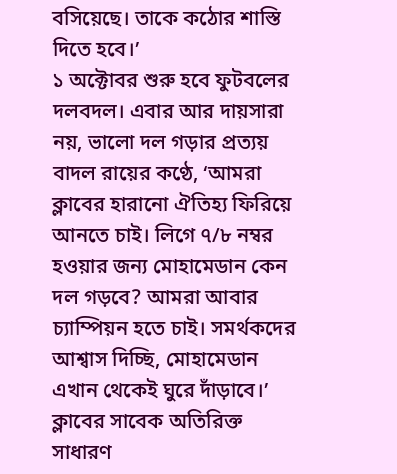বসিয়েছে। তাকে কঠোর শাস্তি দিতে হবে।’
১ অক্টোবর শুরু হবে ফুটবলের দলবদল। এবার আর দায়সারা নয়, ভালো দল গড়ার প্রত্যয় বাদল রায়ের কণ্ঠে, ‘আমরা ক্লাবের হারানো ঐতিহ্য ফিরিয়ে আনতে চাই। লিগে ৭/৮ নম্বর হওয়ার জন্য মোহামেডান কেন দল গড়বে? আমরা আবার চ্যাম্পিয়ন হতে চাই। সমর্থকদের আশ্বাস দিচ্ছি, মোহামেডান এখান থেকেই ঘুরে দাঁড়াবে।’
ক্লাবের সাবেক অতিরিক্ত সাধারণ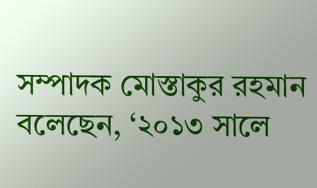সম্পাদক মোস্তাকুর রহমান বলেছেন, ‘২০১৩ সালে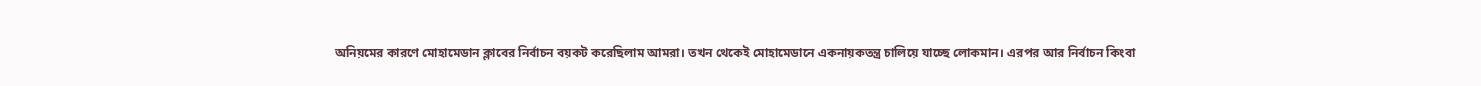অনিয়মের কারণে মোহামেডান ক্লাবের নির্বাচন বয়কট করেছিলাম আমরা। তখন থেকেই মোহামেডানে একনায়কতন্ত্র চালিয়ে যাচ্ছে লোকমান। এরপর আর নির্বাচন কিংবা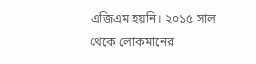এজিএম হয়নি। ২০১৫ সাল থেকে লোকমানের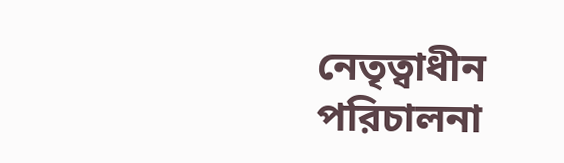নেতৃত্বাধীন পরিচালনা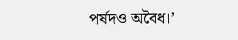পর্ষদও অবৈধ।’